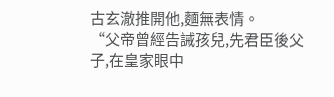古玄澈推開他,麵無表情。
“父帝曾經告誡孩兒,先君臣後父子,在皇家眼中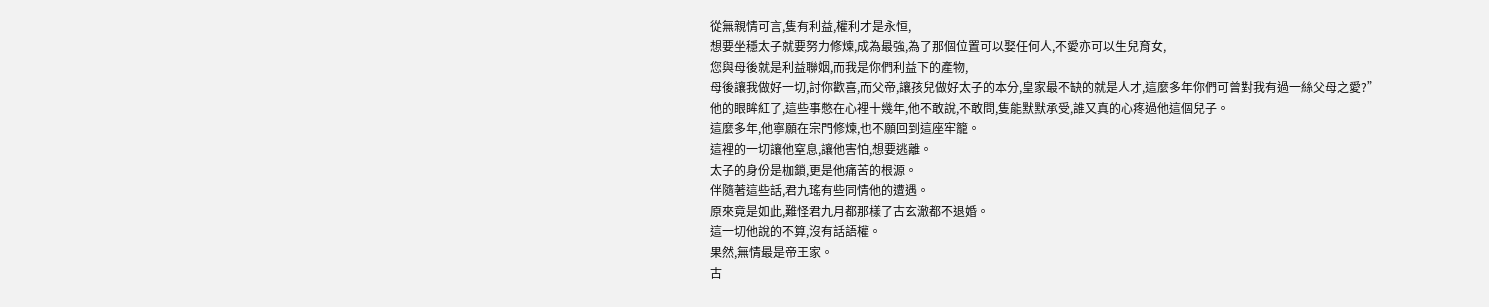從無親情可言,隻有利益,權利才是永恒,
想要坐穩太子就要努力修煉,成為最強,為了那個位置可以娶任何人,不愛亦可以生兒育女,
您與母後就是利益聯姻,而我是你們利益下的產物,
母後讓我做好一切,討你歡喜,而父帝,讓孩兒做好太子的本分,皇家最不缺的就是人才,這麼多年你們可曾對我有過一絲父母之愛?”
他的眼眸紅了,這些事憋在心裡十幾年,他不敢說,不敢問,隻能默默承受,誰又真的心疼過他這個兒子。
這麼多年,他寧願在宗門修煉,也不願回到這座牢籠。
這裡的一切讓他窒息,讓他害怕,想要逃離。
太子的身份是枷鎖,更是他痛苦的根源。
伴隨著這些話,君九瑤有些同情他的遭遇。
原來竟是如此,難怪君九月都那樣了古玄澈都不退婚。
這一切他說的不算,沒有話語權。
果然,無情最是帝王家。
古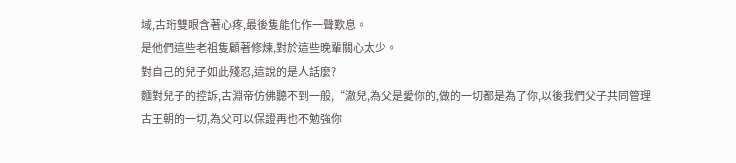域,古珩雙眼含著心疼,最後隻能化作一聲歎息。
是他們這些老祖隻顧著修煉,對於這些晚輩關心太少。
對自己的兒子如此殘忍,這說的是人話麼?
麵對兒子的控訴,古淵帝仿佛聽不到一般,“澈兒,為父是愛你的,做的一切都是為了你,以後我們父子共同管理古王朝的一切,為父可以保證再也不勉強你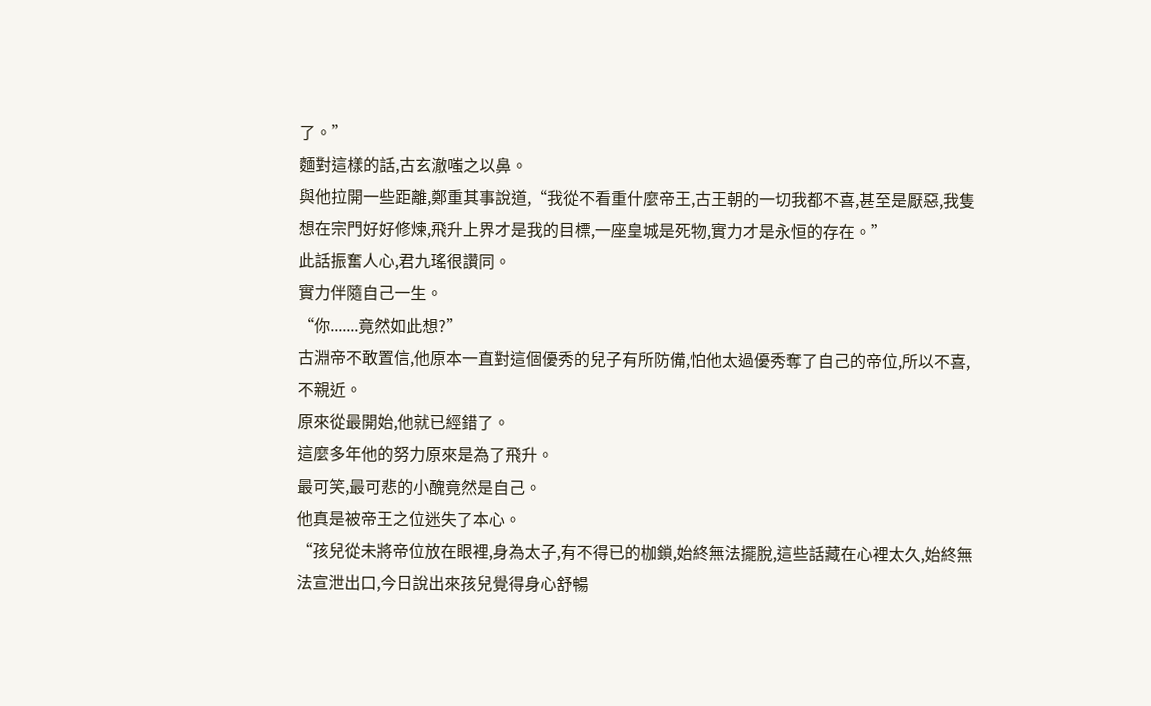了。”
麵對這樣的話,古玄澈嗤之以鼻。
與他拉開一些距離,鄭重其事說道,“我從不看重什麼帝王,古王朝的一切我都不喜,甚至是厭惡,我隻想在宗門好好修煉,飛升上界才是我的目標,一座皇城是死物,實力才是永恒的存在。”
此話振奮人心,君九瑤很讚同。
實力伴隨自己一生。
“你.......竟然如此想?”
古淵帝不敢置信,他原本一直對這個優秀的兒子有所防備,怕他太過優秀奪了自己的帝位,所以不喜,不親近。
原來從最開始,他就已經錯了。
這麼多年他的努力原來是為了飛升。
最可笑,最可悲的小醜竟然是自己。
他真是被帝王之位迷失了本心。
“孩兒從未將帝位放在眼裡,身為太子,有不得已的枷鎖,始終無法擺脫,這些話藏在心裡太久,始終無法宣泄出口,今日說出來孩兒覺得身心舒暢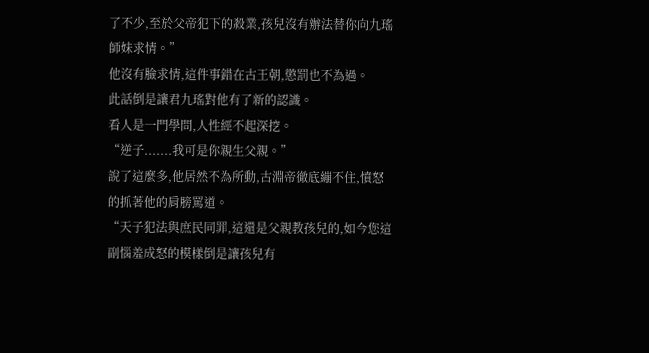了不少,至於父帝犯下的殺業,孩兒沒有辦法替你向九瑤師妹求情。”
他沒有臉求情,這件事錯在古王朝,懲罰也不為過。
此話倒是讓君九瑤對他有了新的認識。
看人是一門學問,人性經不起深挖。
“逆子.......我可是你親生父親。”
說了這麼多,他居然不為所動,古淵帝徹底繃不住,憤怒的抓著他的肩膀罵道。
“天子犯法與庶民同罪,這還是父親教孩兒的,如今您這副惱羞成怒的模樣倒是讓孩兒有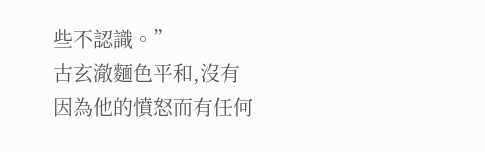些不認識。”
古玄澈麵色平和,沒有因為他的憤怒而有任何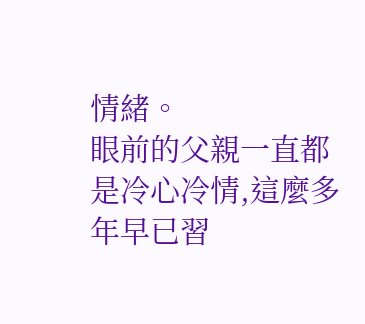情緒。
眼前的父親一直都是冷心冷情,這麼多年早已習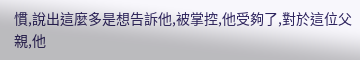慣,說出這麼多是想告訴他,被掌控,他受夠了,對於這位父親,他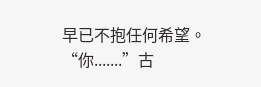早已不抱任何希望。
“你.......”古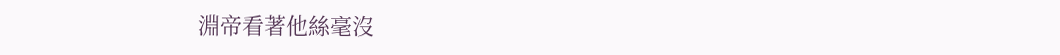淵帝看著他絲毫沒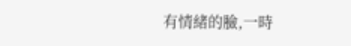有情緒的臉,一時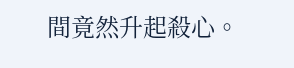間竟然升起殺心。